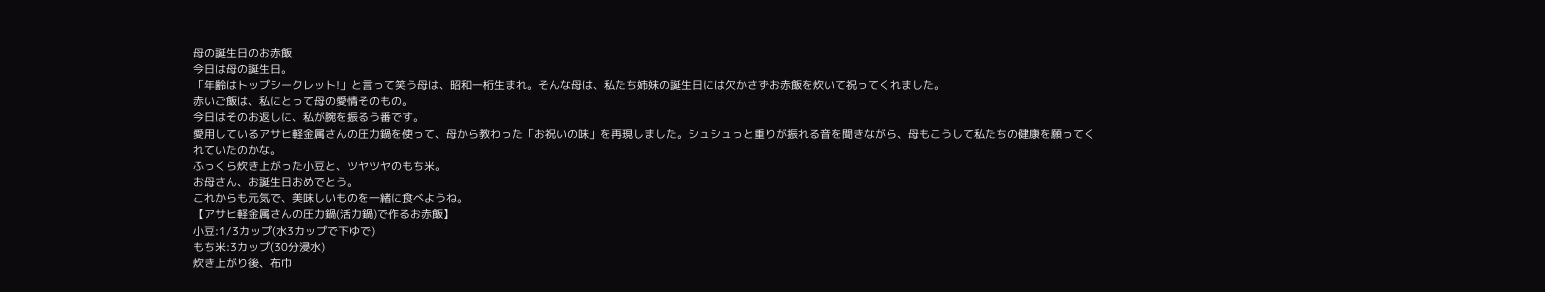母の誕生日のお赤飯
今日は母の誕生日。
「年齢はトップシークレット!」と言って笑う母は、昭和一桁生まれ。そんな母は、私たち姉妹の誕生日には欠かさずお赤飯を炊いて祝ってくれました。
赤いご飯は、私にとって母の愛情そのもの。
今日はそのお返しに、私が腕を振るう番です。
愛用しているアサヒ軽金属さんの圧力鍋を使って、母から教わった「お祝いの味」を再現しました。シュシュっと重りが振れる音を聞きながら、母もこうして私たちの健康を願ってくれていたのかな。
ふっくら炊き上がった小豆と、ツヤツヤのもち米。
お母さん、お誕生日おめでとう。
これからも元気で、美味しいものを一緒に食べようね。
【アサヒ軽金属さんの圧力鍋(活力鍋)で作るお赤飯】
小豆:1/3カップ(水3カップで下ゆで)
もち米:3カップ(30分浸水)
炊き上がり後、布巾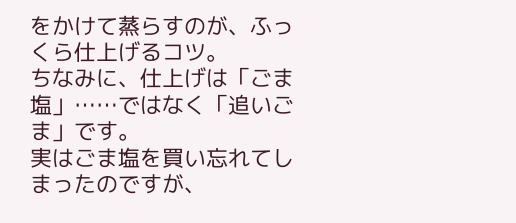をかけて蒸らすのが、ふっくら仕上げるコツ。
ちなみに、仕上げは「ごま塩」……ではなく「追いごま」です。
実はごま塩を買い忘れてしまったのですが、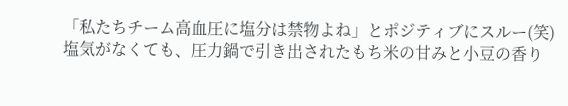「私たちチーム高血圧に塩分は禁物よね」とポジティブにスルー(笑)
塩気がなくても、圧力鍋で引き出されたもち米の甘みと小豆の香り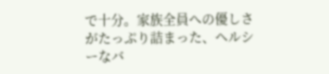で十分。家族全員への優しさがたっぷり詰まった、ヘルシーなバ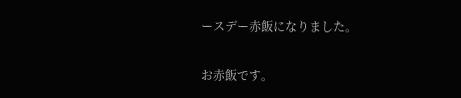ースデー赤飯になりました。

お赤飯です。